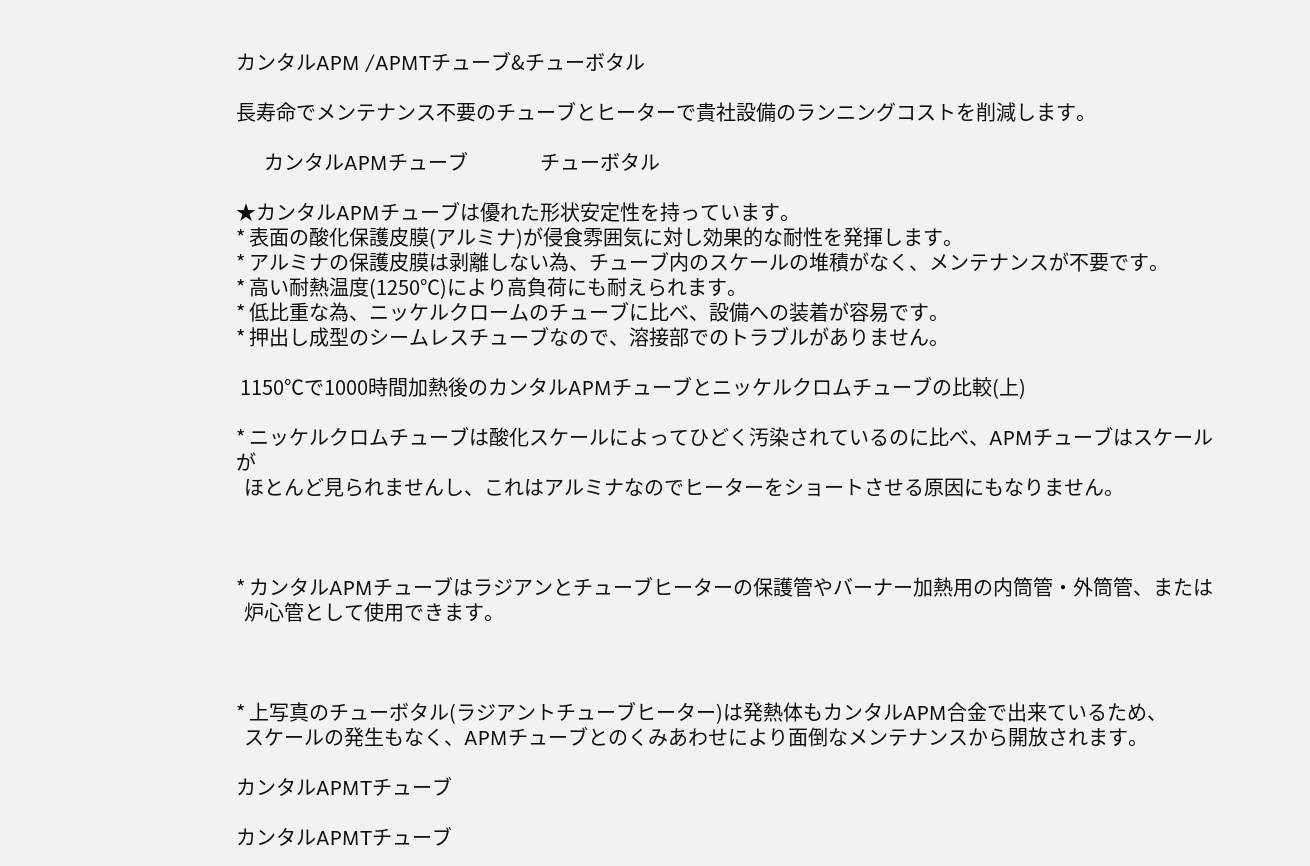カンタルAPM /APMTチューブ&チューボタル

長寿命でメンテナンス不要のチューブとヒーターで貴社設備のランニングコストを削減します。

       カンタルAPMチューブ                  チューボタル

★カンタルAPMチューブは優れた形状安定性を持っています。
* 表面の酸化保護皮膜(アルミナ)が侵食雰囲気に対し効果的な耐性を発揮します。
* アルミナの保護皮膜は剥離しない為、チューブ内のスケールの堆積がなく、メンテナンスが不要です。
* 高い耐熱温度(1250℃)により高負荷にも耐えられます。
* 低比重な為、ニッケルクロームのチューブに比べ、設備への装着が容易です。
* 押出し成型のシームレスチューブなので、溶接部でのトラブルがありません。

 1150℃で1000時間加熱後のカンタルAPMチューブとニッケルクロムチューブの比較(上)

* ニッケルクロムチューブは酸化スケールによってひどく汚染されているのに比べ、APMチューブはスケールが
  ほとんど見られませんし、これはアルミナなのでヒーターをショートさせる原因にもなりません。



* カンタルAPMチューブはラジアンとチューブヒーターの保護管やバーナー加熱用の内筒管・外筒管、または
  炉心管として使用できます。



* 上写真のチューボタル(ラジアントチューブヒーター)は発熱体もカンタルAPM合金で出来ているため、
  スケールの発生もなく、APMチューブとのくみあわせにより面倒なメンテナンスから開放されます。

カンタルAPMTチューブ

カンタルAPMTチューブ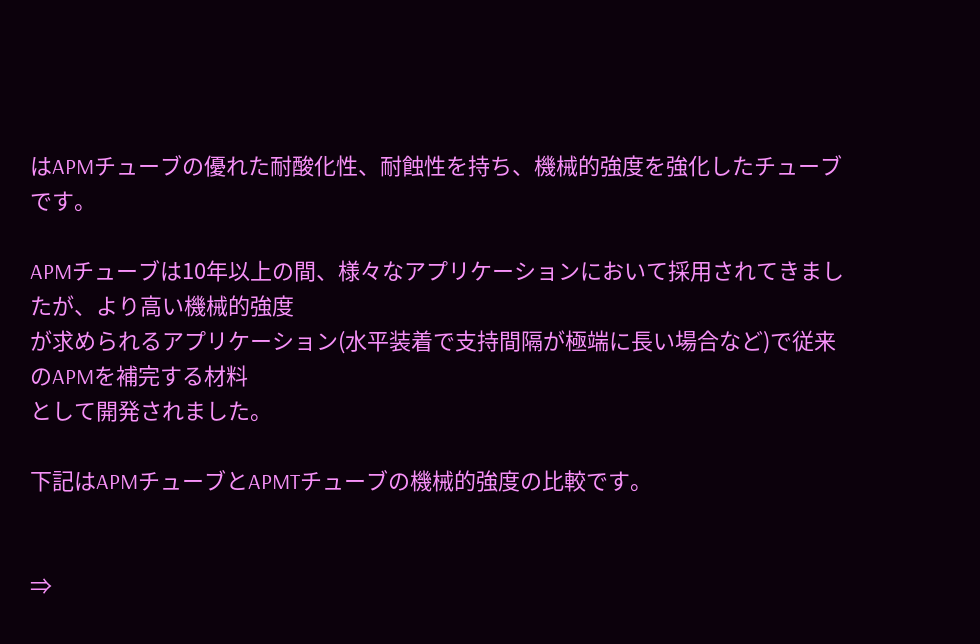はAPMチューブの優れた耐酸化性、耐蝕性を持ち、機械的強度を強化したチューブ
です。

APMチューブは10年以上の間、様々なアプリケーションにおいて採用されてきましたが、より高い機械的強度
が求められるアプリケーション(水平装着で支持間隔が極端に長い場合など)で従来のAPMを補完する材料
として開発されました。

下記はAPMチューブとAPMTチューブの機械的強度の比較です。


⇒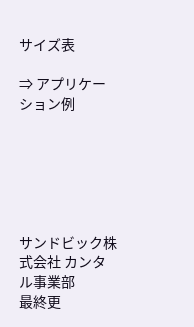サイズ表

⇒ アプリケーション例






サンドビック株式会社 カンタル事業部
最終更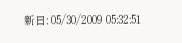新日: 05/30/2009 05:32:51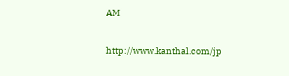AM

http://www.kanthal.com/jp